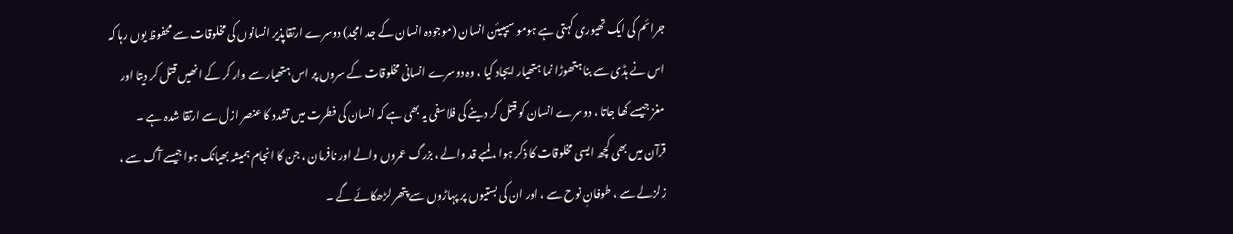جرائم کی ایک تھیوری کہتی ہے ہومو سیپیئن انسان (موجودہ انسان کے جد امجد) دوسرے ارتقاپذیر انسانوں کی مخلوقات سے محفوظ یوں رہا کہ اس نے ہڈی سے بنا ہتھوڑا نما ہتھیار ایجاد کیا ، وہ دوسرے انسانی مخلوقات کے سروں پر اس ہتھیار سے وار کر کے انھیں قتل کر دیتا اور مغز جیسے کھا جاتا ، دوسرے انسان کو قتل کر دینے کی فلاسفی یہ بھی ہے کہ انسان کی فطرت میں تشدد کا عنصر ازل سے ارتقا شدہ ہے ۔
قرآن میں بھی کچھ ایسی مخلوقات کا ذکر ہوا ، لمبے قد والے ، بزرگ عمروں والے اور نافرمان ، جن کا انجام ہمیشہ بھیانک ہوا جیسے آگ سے ، زلزلے سے ، طوفانِ نوح سے ، اور ان کی بستیوں پر پہاڑوں سے پتھر لڑھکائے گے ۔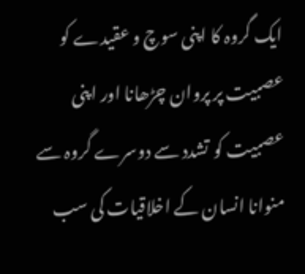ایک گروہ کا اپنی سوچ و عقیدے کو عصبیت پر پروان چڑھانا اور اپنی عصبیت کو تشدد سے دوسرے گروہ سے منوانا انسان کے اخلاقیات کی سب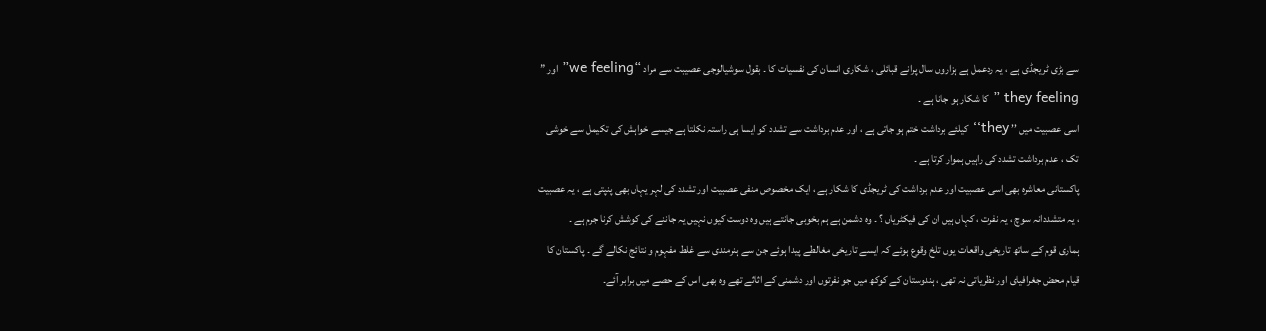سے بڑی ٹریجڈی ہے ، یہ ردعمل ہے ہزاروں سال پرانے قبائلی ، شکاری انسان کی نفسیات کا ۔ بقول سوشیالوجی عصیبت سے مراد “we feeling” اور ” they feeling ” کا شکار ہو جانا ہے ۔
اسی عصبیت میں ’’ they‘‘ کیلئے برداشت ختم ہو جاتی ہے ، اور عدم برداشت سے تشدد کو ایسا ہی راستہ نکلتا ہے جیسے خواہش کی تکیمل سے خوشی تک ، عدم برداشت تشدد کی راہیں ہموار کرتا ہے ۔
پاکستانی معاشرہ بھی اسی عصبیت اور عدم برداشت کی ٹریجڈی کا شکار ہے ، ایک مخصوص منفی عصبیت اور تشدد کی لہر یہاں بھی پنپتی ہے ، یہ عصبیت ، یہ متشددانہ سوچ ، یہ نفرت ، کہاں ہیں ان کی فیکٹریاں ؟ ۔ وہ دشمن ہے ہم بخوبی جانتے ہیں وہ دوست کیوں نہیں یہ جاننے کی کوشش کرنا جرم ہے ۔
ہماری قوم کے ساتھ تاریخی واقعات یوں تلخ وقوع ہوئے کہ ایسے تاریخی مغالطے پیدا ہوئے جن سے ہنرمندی سے غلط مفہوم و نتائج نکالے گے ۔ پاکستان کا قیام محض جغرافیای اور نظریاتی نہ تھی ، ہندوستان کے کوکھ میں جو نفرتوں اور دشمنی کے اثاثے تھے وہ بھی اس کے حصے میں برابر آئے۔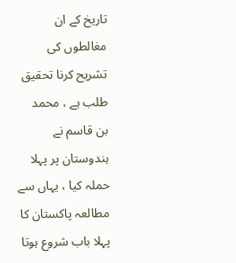تاریخ کے ان مغالطوں کی تشریح کرنا تحقیق طلب ہے ، محمد بن قاسم نے ہندوستان پر پہلا حملہ کیا ، یہاں سے مطالعہ پاکستان کا پہلا باب شروع ہوتا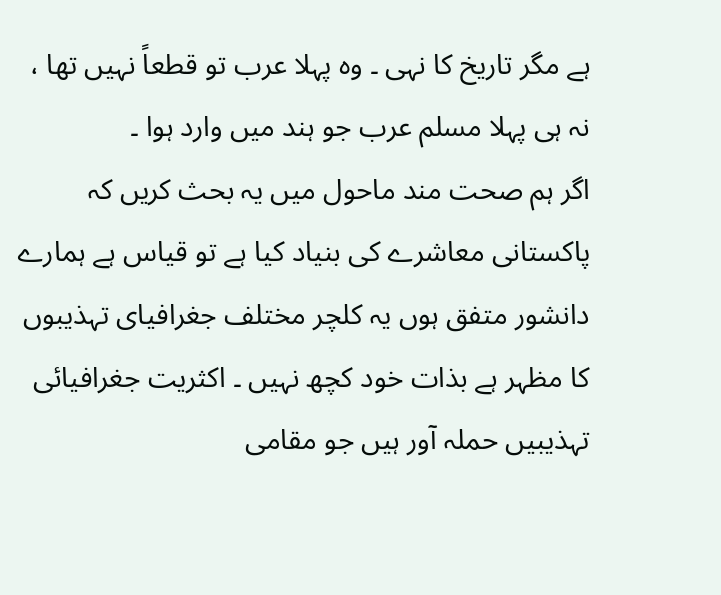ہے مگر تاریخ کا نہی ۔ وہ پہلا عرب تو قطعاً نہیں تھا ، نہ ہی پہلا مسلم عرب جو ہند میں وارد ہوا ۔
اگر ہم صحت مند ماحول میں یہ بحث کریں کہ پاکستانی معاشرے کی بنیاد کیا ہے تو قیاس ہے ہمارے دانشور متفق ہوں یہ کلچر مختلف جغرافیای تہذیبوں کا مظہر ہے بذات خود کچھ نہیں ۔ اکثریت جغرافیائی تہذیبیں حملہ آور ہیں جو مقامی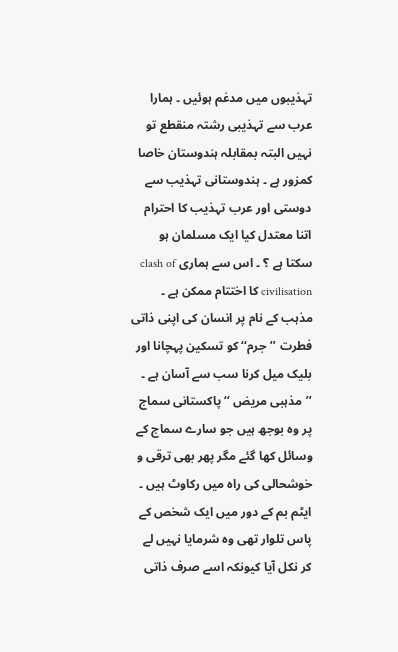تہذیبوں میں مدغم ہوئیں ۔ ہمارا عرب سے تہذیبی رشتہ منقطع تو نہیں البتہ بمقابلہ ہندوستان خاصا کمزور ہے ۔ ہندوستانی تہذیب سے دوستی اور عرب تہذیب کا احترام اتنا معتدل کیا ایک مسلمان ہو سکتا ہے ؟ ۔ اس سے ہماری clash of civilisation کا اختتام ممکن ہے ۔
مذہب کے نام پر انسان کی اپنی ذاتی فطرت ’’جرم‘‘ کو تسکین پہچانا اور بلیک میل کرنا سب سے آسان ہے ۔ ’’مذہبی مریض ‘‘ پاکستانی سماج پر وہ بوجھ ہیں جو سارے سماج کے وسائل کھا گئے مگر پھر بھی ترقی و خوشحالی کی راہ میں رکاوٹ ہیں ۔ ایٹم بم کے دور میں ایک شخص کے پاس تلوار تھی وہ شرمایا نہیں لے کر نکل آیا کیونکہ اسے صرف ذاتی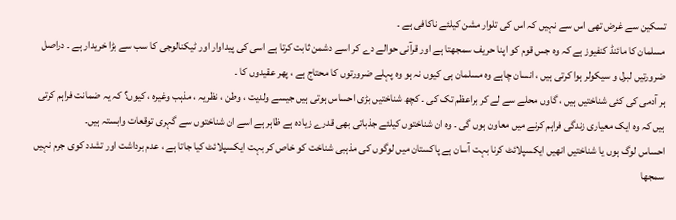تسکین سے غرض تھی اس سے نہیں کہ اس کی تلوار مشن کیلئے ناکافی ہے ۔
مسلمان کا مائنڈ کنفیوز ہے کہ وہ جس قوم کو اپنا حریف سمجھتا ہے اور قرآنی حوالے دے کر اسے دشمن ثابت کرتا ہے اسی کی پیداوار اور ٹیکنالوجی کا سب سے بڑا خریدار ہے ۔ دراصل ضرورتیں لبرل و سیکولر ہوا کرتی ہیں ، انسان چاہے وہ مسلمان ہی کیوں نہ ہو وہ پہلے ضرورتوں کا محتاج ہے ، پھر عقیدوں کا ۔
ہر آدمی کی کئی شناختیں ہیں ، گاوں محلے سے لے کر براعظم تک کی ۔ کچھ شناختیں بڑی احساس ہوتی ہیں جیسے ولدیت ، وطن ، نظریہ ، مذہب وغیرہ ، کیوں؟ کہ یہ ضمانت فراہم کرتی ہیں کہ وہ ایک معیاری زندگی فراہم کرنے میں معاون ہوں گی ۔ وہ ان شناختوں کیلئے جذباتی بھی قدرے زیادہ ہے ظاہر ہے اسے ان شناختوں سے گہری توقعات وابستہ ہیں۔
احساس لوگ ہوں یا شناختیں انھیں ایکسپلائٹ کرنا بہت آسان ہے پاکستان میں لوگوں کی مذہبی شناخت کو خاص کر بہت ایکسپلائٹ کیا جاتا ہے ، عدم برداشت اور تشدد کوی جرم نہیں سمجھا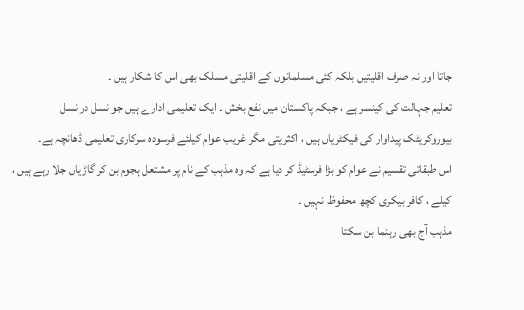جاتا اور نہ صرف اقلیتیں بلکہ کئی مسلمانوں کے اقلیتی مسلک بھی اس کا شکار ہیں ۔
تعلیم جہالت کی کینسر ہے ، جبکہ پاکستان میں نفع بخش ۔ ایک تعلیمی ادارے ہیں جو نسل در نسل بیوروکریٹک پیداوار کی فیکٹریاں ہیں ، اکثریتی مگر غریب عوام کیلئے فرسودہ سرکاری تعلیمی ڈھانچہ ہے۔
اس طبقاتی تقسیم نے عوام کو بڑا فرسٹیڈ کر دیا ہے کہ وہ مذہب کے نام پر مشتعل ہجوم بن کر گاڑیاں جلا رہے ہیں ، کیلے ، کافر بیکری کچھ محفوظ نہیں ۔
مذہب آج بھی رہنما بن سکتا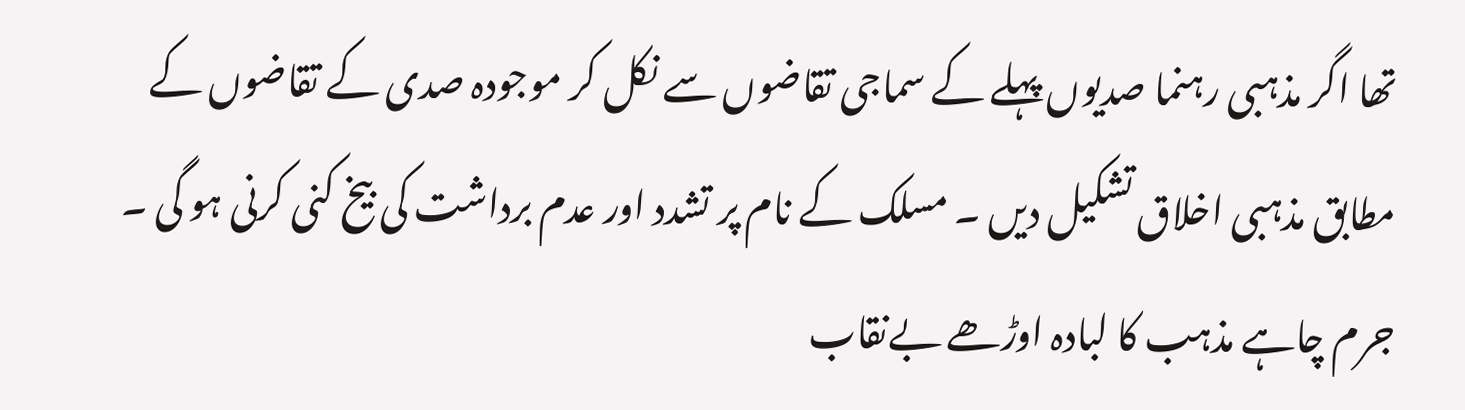تھا اگر مذہبی رہنما صدیوں پہلے کے سماجی تقاضوں سے نکل کر موجودہ صدی کے تقاضوں کے مطابق مذہبی اخلاق تشکیل دیں ۔ مسلک کے نام پر تشدد اور عدم برداشت کی بیخ کنی کرنی ہو گی ۔ جرم چاہے مذہب کا لبادہ اوڑھے بےنقاب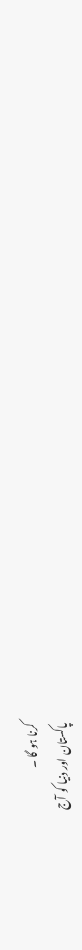کرنا ہو گا ۔
پاکستان اور دنیا کو آج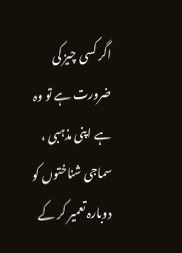اگر کسی چیز کی ضرورت ہے تو وہ ہے اپنی مذہبی ، سماجی شناختوں کو دوبارہ تعمیر کر کے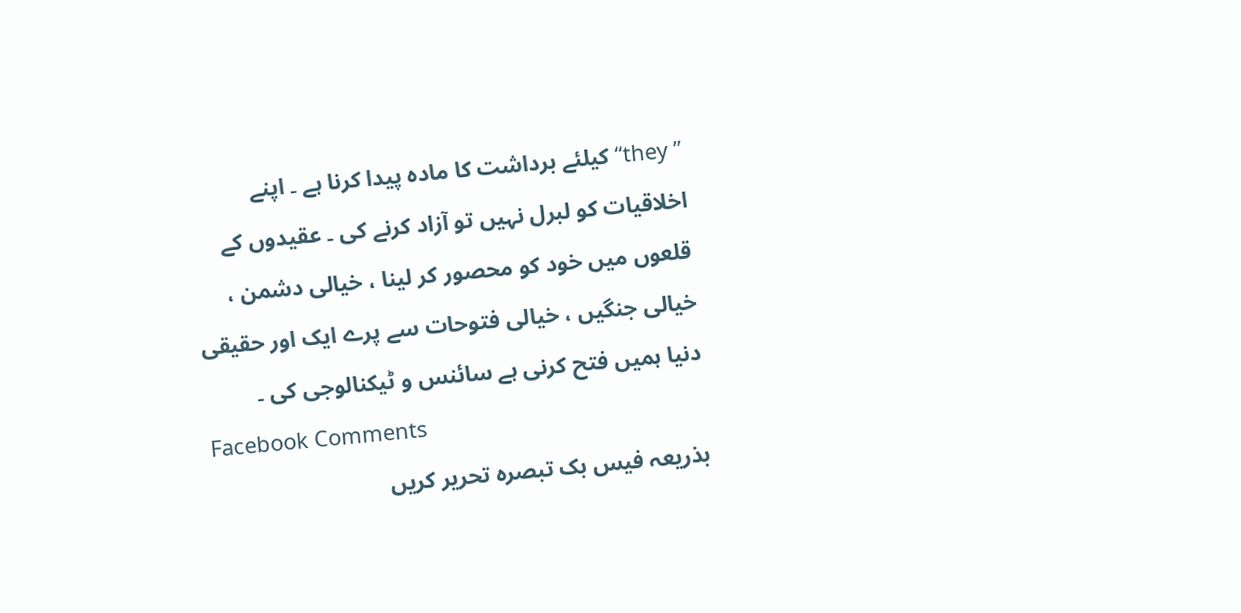’’ they‘‘ کیلئے برداشت کا مادہ پیدا کرنا ہے ۔ اپنے اخلاقیات کو لبرل نہیں تو آزاد کرنے کی ۔ عقیدوں کے قلعوں میں خود کو محصور کر لینا ، خیالی دشمن ، خیالی جنگیں ، خیالی فتوحات سے پرے ایک اور حقیقی دنیا ہمیں فتح کرنی ہے سائنس و ٹیکنالوجی کی ۔
Facebook Comments
بذریعہ فیس بک تبصرہ تحریر کریں